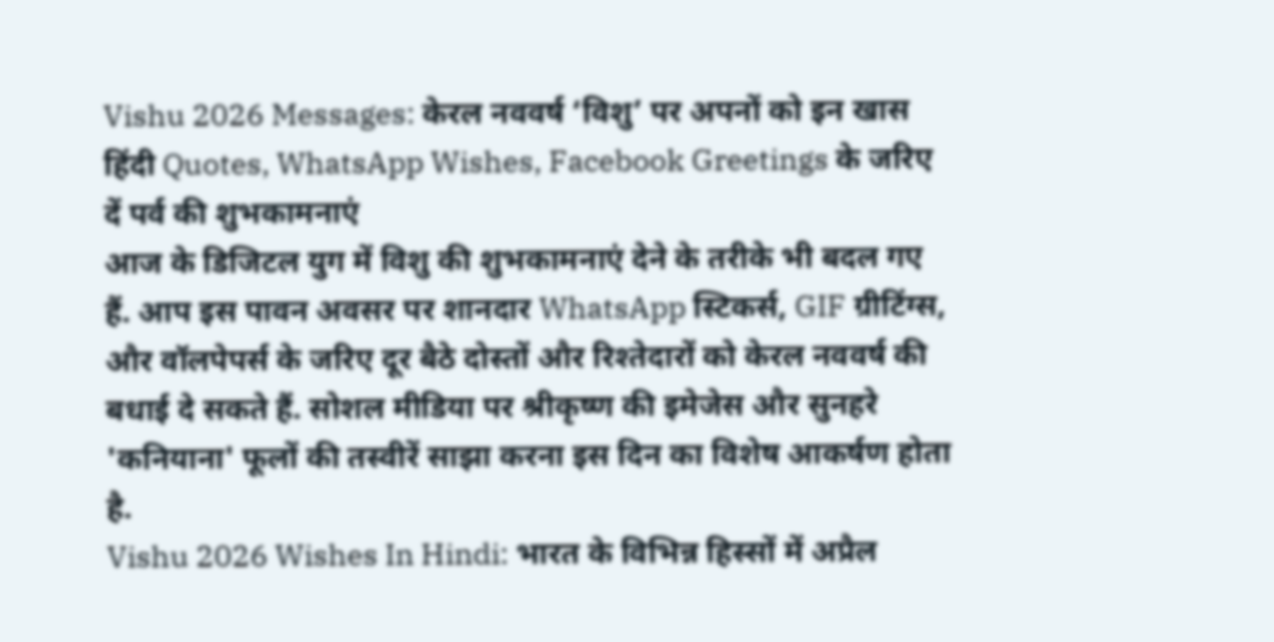Vishu 2026 Messages: केरल नववर्ष ‘विशु’ पर अपनों को इन खास हिंदी Quotes, WhatsApp Wishes, Facebook Greetings के जरिए दें पर्व की शुभकामनाएं
आज के डिजिटल युग में विशु की शुभकामनाएं देने के तरीके भी बदल गए हैं. आप इस पावन अवसर पर शानदार WhatsApp स्टिकर्स, GIF ग्रीटिंग्स, और वॉलपेपर्स के जरिए दूर बैठे दोस्तों और रिश्तेदारों को केरल नववर्ष की बधाई दे सकते हैं. सोशल मीडिया पर श्रीकृष्ण की इमेजेस और सुनहरे 'कनियाना' फूलों की तस्वीरें साझा करना इस दिन का विशेष आकर्षण होता है.
Vishu 2026 Wishes In Hindi: भारत के विभिन्न हिस्सों में अप्रैल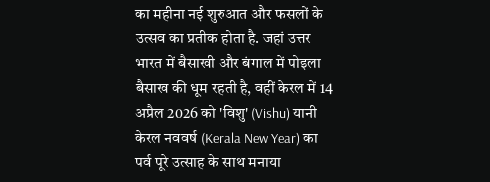का महीना नई शुरुआत और फसलों के उत्सव का प्रतीक होता है. जहां उत्तर भारत में बैसाखी और बंगाल में पोइला बैसाख की धूम रहती है, वहीं केरल में 14 अप्रैल 2026 को 'विशु' (Vishu) यानी केरल नववर्ष (Kerala New Year) का पर्व पूरे उत्साह के साथ मनाया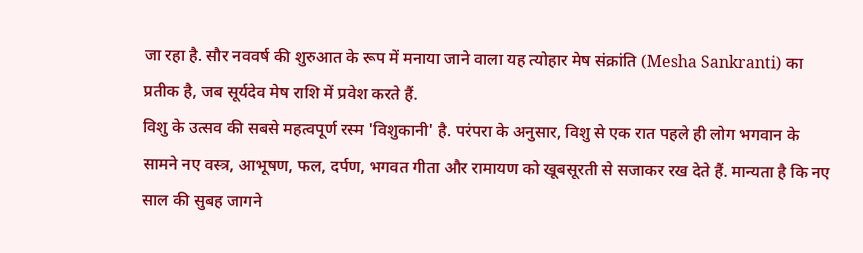जा रहा है. सौर नववर्ष की शुरुआत के रूप में मनाया जाने वाला यह त्योहार मेष संक्रांति (Mesha Sankranti) का प्रतीक है, जब सूर्यदेव मेष राशि में प्रवेश करते हैं.
विशु के उत्सव की सबसे महत्वपूर्ण रस्म 'विशुकानी' है. परंपरा के अनुसार, विशु से एक रात पहले ही लोग भगवान के सामने नए वस्त्र, आभूषण, फल, दर्पण, भगवत गीता और रामायण को खूबसूरती से सजाकर रख देते हैं. मान्यता है कि नए साल की सुबह जागने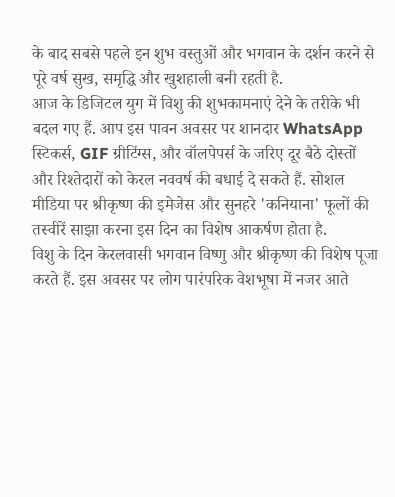के बाद सबसे पहले इन शुभ वस्तुओं और भगवान के दर्शन करने से पूरे वर्ष सुख, समृद्धि और खुशहाली बनी रहती है.
आज के डिजिटल युग में विशु की शुभकामनाएं देने के तरीके भी बदल गए हैं. आप इस पावन अवसर पर शानदार WhatsApp स्टिकर्स, GIF ग्रीटिंग्स, और वॉलपेपर्स के जरिए दूर बैठे दोस्तों और रिश्तेदारों को केरल नववर्ष की बधाई दे सकते हैं. सोशल मीडिया पर श्रीकृष्ण की इमेजेस और सुनहरे 'कनियाना' फूलों की तस्वीरें साझा करना इस दिन का विशेष आकर्षण होता है.
विशु के दिन केरलवासी भगवान विष्णु और श्रीकृष्ण की विशेष पूजा करते हैं. इस अवसर पर लोग पारंपरिक वेशभूषा में नजर आते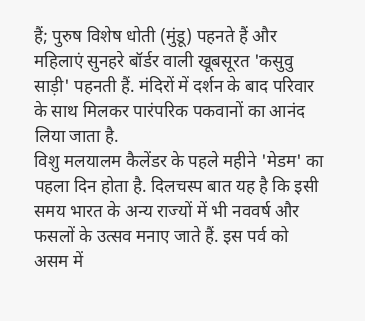हैं; पुरुष विशेष धोती (मुंडू) पहनते हैं और महिलाएं सुनहरे बॉर्डर वाली खूबसूरत 'कसुवु साड़ी' पहनती हैं. मंदिरों में दर्शन के बाद परिवार के साथ मिलकर पारंपरिक पकवानों का आनंद लिया जाता है.
विशु मलयालम कैलेंडर के पहले महीने 'मेडम' का पहला दिन होता है. दिलचस्प बात यह है कि इसी समय भारत के अन्य राज्यों में भी नववर्ष और फसलों के उत्सव मनाए जाते हैं. इस पर्व को असम में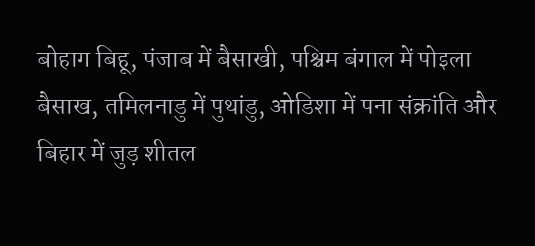बोहाग बिहू, पंजाब में बैसाखी, पश्चिम बंगाल में पोइला बैसाख, तमिलनाडु में पुथांडु, ओडिशा में पना संक्रांति और बिहार में जुड़ शीतल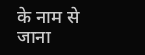के नाम से जाना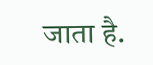जाता है.